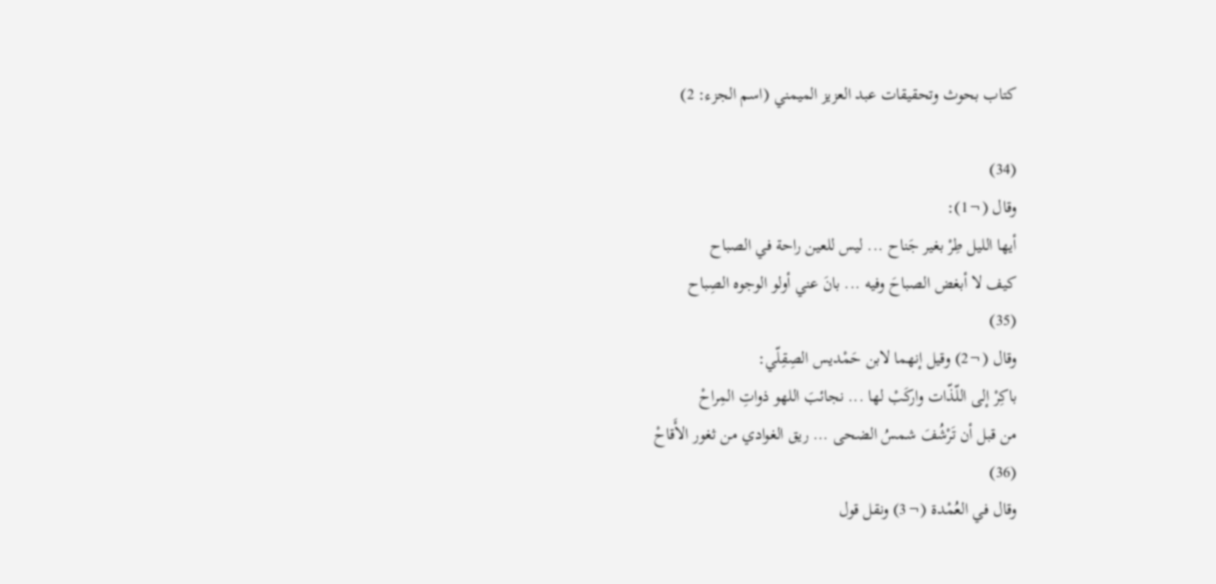كتاب بحوث وتحقيقات عبد العزيز الميمني (اسم الجزء: 2)

(34)
وقال (¬1):
أيها الليل طِرْ بغير جَناح ... ليس للعين راحة في الصباح
كيف لا أبغض الصباحَ وفيه ... بانَ عني أولو الوجوه الصِباح
(35)
وقال (¬2) وقيل إنهما لابن حَمْديس الصِقِلّي:
باكِرْ إلى اللّذّات واركَبْ لها ... نجائبَ اللهو ذواتِ المِراحْ
من قبل أن تَرْشُفَ شمسُ الضحى ... ريق الغوادي من ثغور الأَقاحْ
(36)
وقال في العُمْدة (¬3) ونقل قول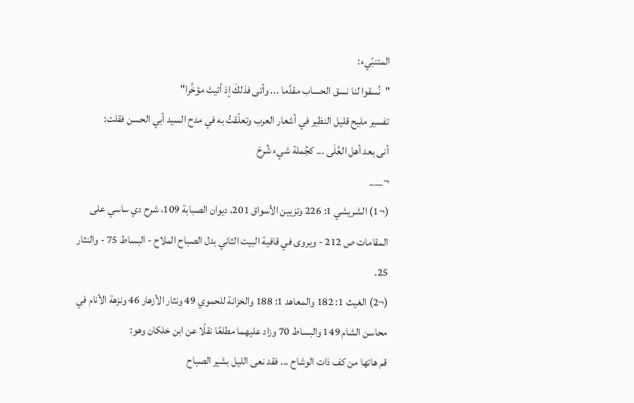المتنبّيء:
"نُسقوا لنا نسق الحساب مقدَّما ... وأتى فذلكَ إذ أتيتَ مؤخَّرا"
تفسير مليح قليل النظير في أشعار العرب وتعلّقتُ به في مدح السيد أبي الحسن فقلت:
أنى بعد أهل العُلَى ... كجُملة شيء شُرِحْ
¬___
(¬1) الشريشي 1: 226 وتزيين الأسواق 201، ديوان الصبابة 109، شرح دي ساسي على المقامات ص 212 - ويروى في قافية البيت الثاني بدل الصباح الملاح - البساط 75 - والنثار 25.
(¬2) الغيث 1: 182 والمعاهد 1: 188 والخزانة للحموي 49 ونثار الأزهار 46 ونزهة الأنام في محاسن الشام 149 والبساط 70 وزاد عليهما مطلعًا نقلًا عن ابن خلكان وهو:
قم هاتها من كف ذات الوشاح ... فقد نعى الليل بشير الصباح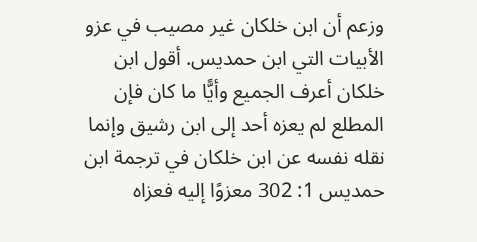وزعم أن ابن خلكان غير مصيب في عزو الأبيات التي ابن حمديس. أقول ابن خلكان أعرف الجميع وأيًّا ما كان فإن المطلع لم يعزه أحد إلى ابن رشيق وإنما نقله نفسه عن ابن خلكان في ترجمة ابن حمديس 1: 302 معزوًا إليه فعزاه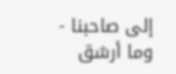إلى صاحبنا - وما أرشق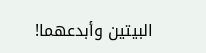البيتين وأبدعهما!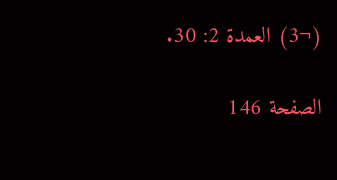(¬3) العمدة 2: 30.

الصفحة 146